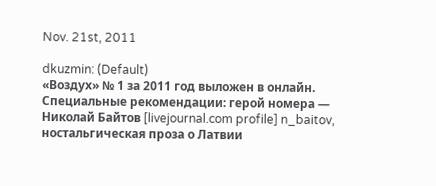Nov. 21st, 2011

dkuzmin: (Default)
«Воздух» № 1 за 2011 год выложен в онлайн. Специальные рекомендации: герой номера — Николай Байтов [livejournal.com profile] n_baitov, ностальгическая проза о Латвии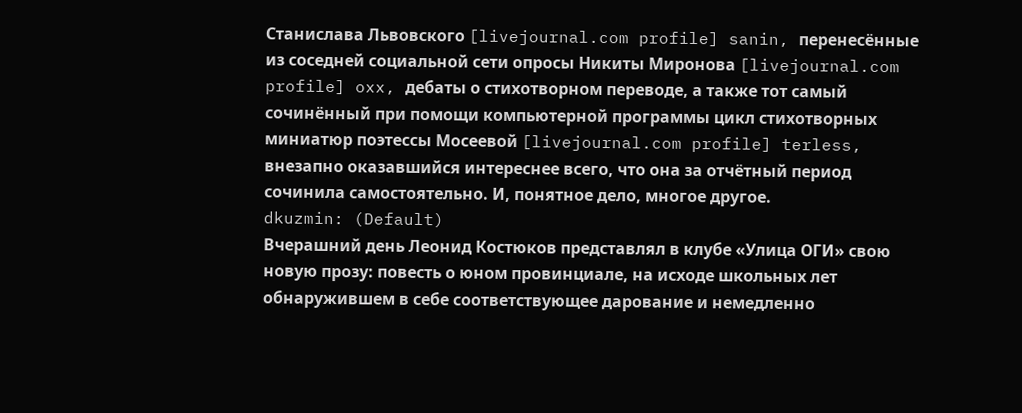Станислава Львовского [livejournal.com profile] sanin, перенесённые из соседней социальной сети опросы Никиты Миронова [livejournal.com profile] oxx, дебаты о стихотворном переводе, а также тот самый сочинённый при помощи компьютерной программы цикл стихотворных миниатюр поэтессы Мосеевой [livejournal.com profile] terless, внезапно оказавшийся интереснее всего, что она за отчётный период сочинила самостоятельно. И, понятное дело, многое другое.
dkuzmin: (Default)
Вчерашний день Леонид Костюков представлял в клубе «Улица ОГИ» свою новую прозу: повесть о юном провинциале, на исходе школьных лет обнаружившем в себе соответствующее дарование и немедленно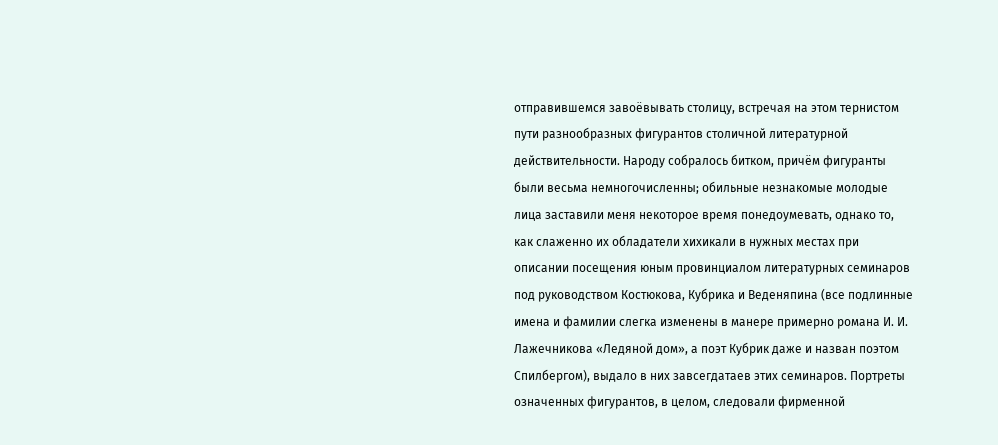отправившемся завоёвывать столицу, встречая на этом тернистом пути разнообразных фигурантов столичной литературной действительности. Народу собралось битком, причём фигуранты были весьма немногочисленны; обильные незнакомые молодые лица заставили меня некоторое время понедоумевать, однако то, как слаженно их обладатели хихикали в нужных местах при описании посещения юным провинциалом литературных семинаров под руководством Костюкова, Кубрика и Веденяпина (все подлинные имена и фамилии слегка изменены в манере примерно романа И. И. Лажечникова «Ледяной дом», а поэт Кубрик даже и назван поэтом Спилбергом), выдало в них завсегдатаев этих семинаров. Портреты означенных фигурантов, в целом, следовали фирменной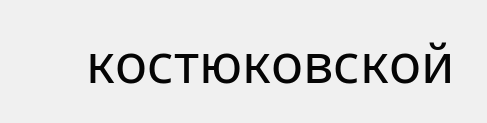костюковской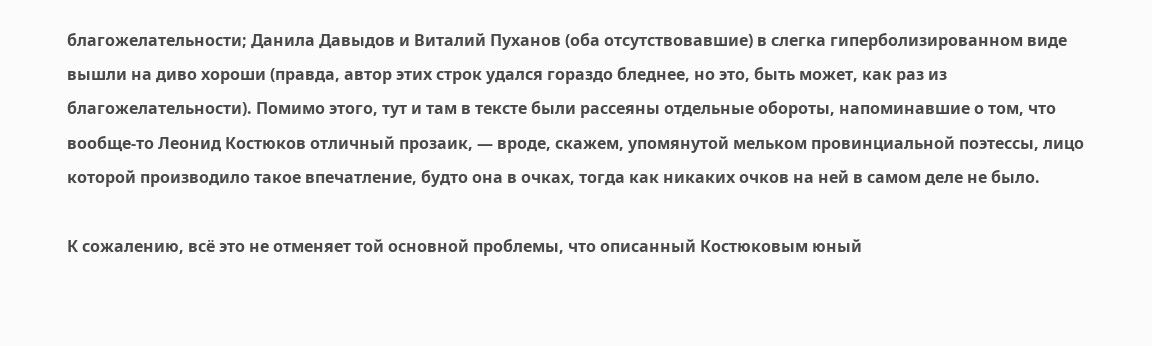благожелательности; Данила Давыдов и Виталий Пуханов (оба отсутствовавшие) в слегка гиперболизированном виде вышли на диво хороши (правда, автор этих строк удался гораздо бледнее, но это, быть может, как раз из благожелательности). Помимо этого, тут и там в тексте были рассеяны отдельные обороты, напоминавшие о том, что вообще-то Леонид Костюков отличный прозаик, — вроде, скажем, упомянутой мельком провинциальной поэтессы, лицо которой производило такое впечатление, будто она в очках, тогда как никаких очков на ней в самом деле не было.

К сожалению, всё это не отменяет той основной проблемы, что описанный Костюковым юный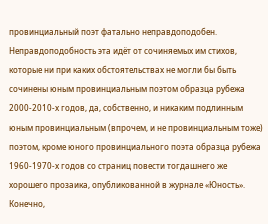провинциальный поэт фатально неправдоподобен. Неправдоподобность эта идёт от сочиняемых им стихов, которые ни при каких обстоятельствах не могли бы быть сочинены юным провинциальным поэтом образца рубежа 2000-2010-х годов, да, собственно, и никаким подлинным юным провинциальным (впрочем, и не провинциальным тоже) поэтом, кроме юного провинциального поэта образца рубежа 1960-1970-х годов со страниц повести тогдашнего же хорошего прозаика, опубликованной в журнале «Юность». Конечно,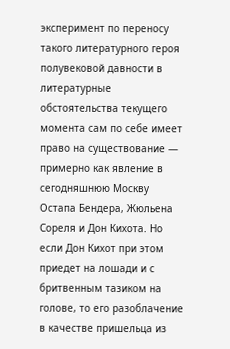эксперимент по переносу такого литературного героя полувековой давности в литературные обстоятельства текущего момента сам по себе имеет право на существование — примерно как явление в сегодняшнюю Москву Остапа Бендера, Жюльена Сореля и Дон Кихота. Но если Дон Кихот при этом приедет на лошади и с бритвенным тазиком на голове, то его разоблачение в качестве пришельца из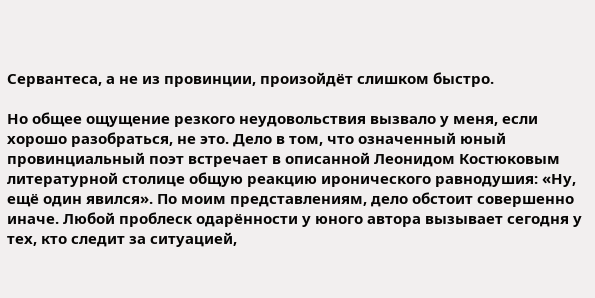Сервантеса, а не из провинции, произойдёт слишком быстро.

Но общее ощущение резкого неудовольствия вызвало у меня, если хорошо разобраться, не это. Дело в том, что означенный юный провинциальный поэт встречает в описанной Леонидом Костюковым литературной столице общую реакцию иронического равнодушия: «Ну, ещё один явился». По моим представлениям, дело обстоит совершенно иначе. Любой проблеск одарённости у юного автора вызывает сегодня у тех, кто следит за ситуацией,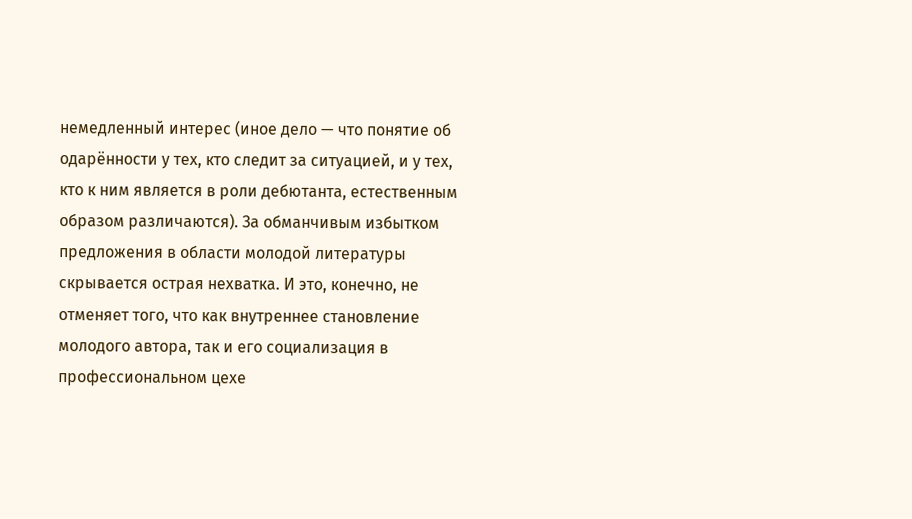немедленный интерес (иное дело — что понятие об одарённости у тех, кто следит за ситуацией, и у тех, кто к ним является в роли дебютанта, естественным образом различаются). За обманчивым избытком предложения в области молодой литературы скрывается острая нехватка. И это, конечно, не отменяет того, что как внутреннее становление молодого автора, так и его социализация в профессиональном цехе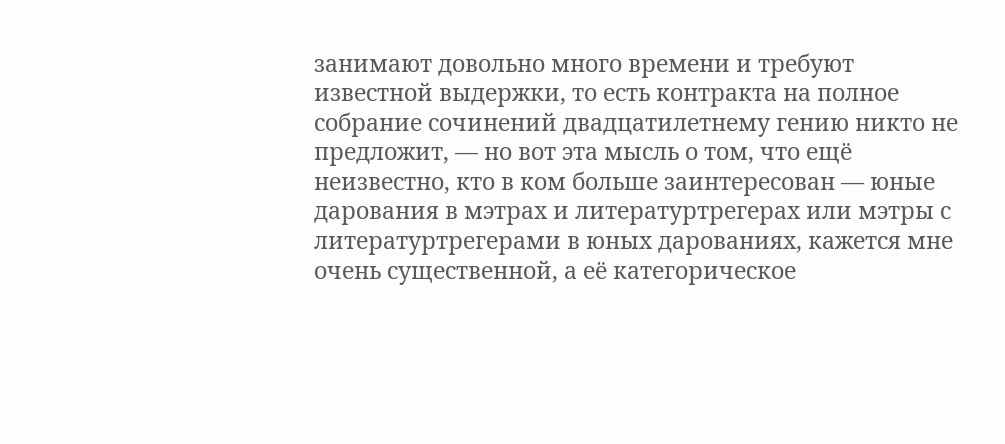занимают довольно много времени и требуют известной выдержки, то есть контракта на полное собрание сочинений двадцатилетнему гению никто не предложит, — но вот эта мысль о том, что ещё неизвестно, кто в ком больше заинтересован — юные дарования в мэтрах и литературтрегерах или мэтры с литературтрегерами в юных дарованиях, кажется мне очень существенной, а её категорическое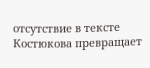отсутствие в тексте Костюкова превращает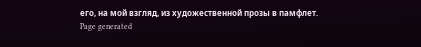его, на мой взгляд, из художественной прозы в памфлет.
Page generated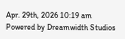Apr. 29th, 2026 10:19 am
Powered by Dreamwidth Studios